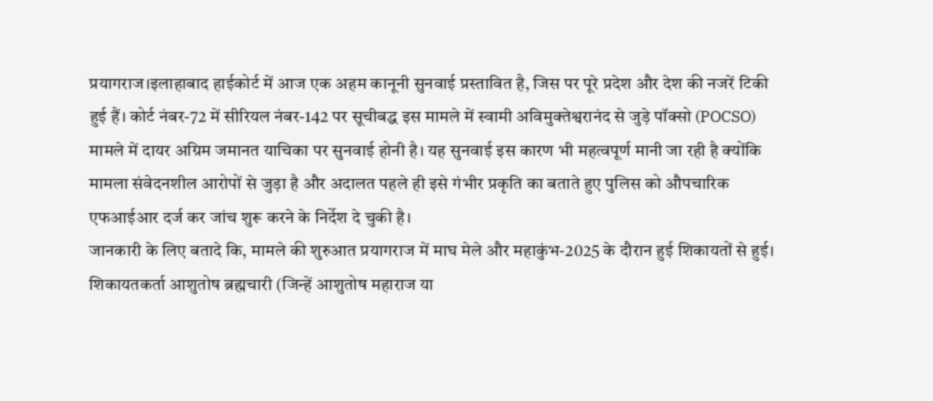प्रयागराज।इलाहाबाद हाईकोर्ट में आज एक अहम कानूनी सुनवाई प्रस्तावित है, जिस पर पूरे प्रदेश और देश की नजरें टिकी हुई हैं। कोर्ट नंबर-72 में सीरियल नंबर-142 पर सूचीबद्ध इस मामले में स्वामी अविमुक्तेश्वरानंद से जुड़े पॉक्सो (POCSO) मामले में दायर अग्रिम जमानत याचिका पर सुनवाई होनी है। यह सुनवाई इस कारण भी महत्वपूर्ण मानी जा रही है क्योंकि मामला संवेदनशील आरोपों से जुड़ा है और अदालत पहले ही इसे गंभीर प्रकृति का बताते हुए पुलिस को औपचारिक एफआईआर दर्ज कर जांच शुरू करने के निर्देश दे चुकी है।
जानकारी के लिए बतादे कि, मामले की शुरुआत प्रयागराज में माघ मेले और महाकुंभ-2025 के दौरान हुई शिकायतों से हुई। शिकायतकर्ता आशुतोष ब्रह्मचारी (जिन्हें आशुतोष महाराज या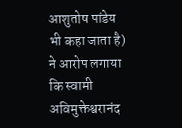आशुतोष पांडेय भी कहा जाता है) ने आरोप लगाया कि स्वामी अविमुक्तेश्वरानंद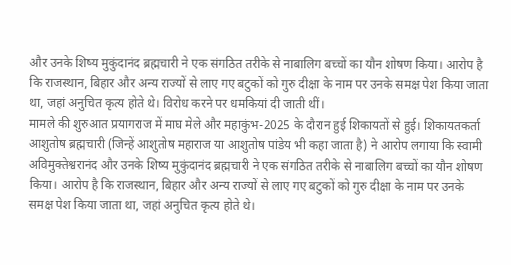और उनके शिष्य मुकुंदानंद ब्रह्मचारी ने एक संगठित तरीके से नाबालिग बच्चों का यौन शोषण किया। आरोप है कि राजस्थान, बिहार और अन्य राज्यों से लाए गए बटुकों को गुरु दीक्षा के नाम पर उनके समक्ष पेश किया जाता था, जहां अनुचित कृत्य होते थे। विरोध करने पर धमकियां दी जाती थीं।
मामले की शुरुआत प्रयागराज में माघ मेले और महाकुंभ-2025 के दौरान हुई शिकायतों से हुई। शिकायतकर्ता आशुतोष ब्रह्मचारी (जिन्हें आशुतोष महाराज या आशुतोष पांडेय भी कहा जाता है) ने आरोप लगाया कि स्वामी अविमुक्तेश्वरानंद और उनके शिष्य मुकुंदानंद ब्रह्मचारी ने एक संगठित तरीके से नाबालिग बच्चों का यौन शोषण किया। आरोप है कि राजस्थान, बिहार और अन्य राज्यों से लाए गए बटुकों को गुरु दीक्षा के नाम पर उनके समक्ष पेश किया जाता था, जहां अनुचित कृत्य होते थे।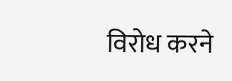विरोध करने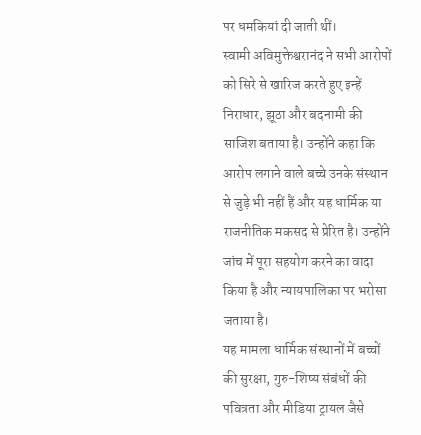पर धमकियां दी जाती थीं।
स्वामी अविमुक्तेश्वरानंद ने सभी आरोपों को सिरे से खारिज करते हुए इन्हें निराधार, झूठा और बदनामी की साजिश बताया है। उन्होंने कहा कि आरोप लगाने वाले बच्चे उनके संस्थान से जुड़े भी नहीं हैं और यह धार्मिक या राजनीतिक मकसद से प्रेरित है। उन्होंने जांच में पूरा सहयोग करने का वादा किया है और न्यायपालिका पर भरोसा जताया है।
यह मामला धार्मिक संस्थानों में बच्चों की सुरक्षा, गुरु-शिष्य संबंधों की पवित्रता और मीडिया ट्रायल जैसे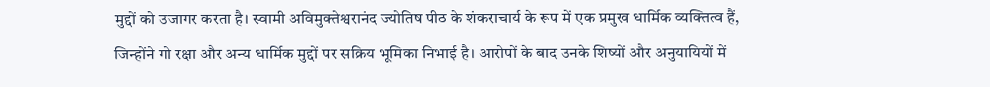मुद्दों को उजागर करता है। स्वामी अविमुक्तेश्वरानंद ज्योतिष पीठ के शंकराचार्य के रूप में एक प्रमुख धार्मिक व्यक्तित्व हैं, जिन्होंने गो रक्षा और अन्य धार्मिक मुद्दों पर सक्रिय भूमिका निभाई है। आरोपों के बाद उनके शिष्यों और अनुयायियों में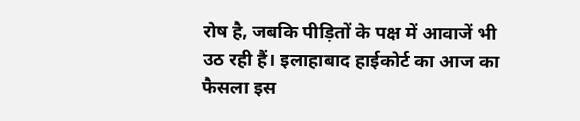रोष है, जबकि पीड़ितों के पक्ष में आवाजें भी उठ रही हैं। इलाहाबाद हाईकोर्ट का आज का फैसला इस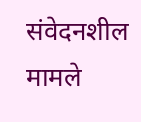संवेदनशील मामले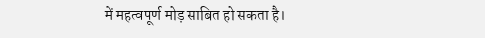में महत्वपूर्ण मोड़ साबित हो सकता है।